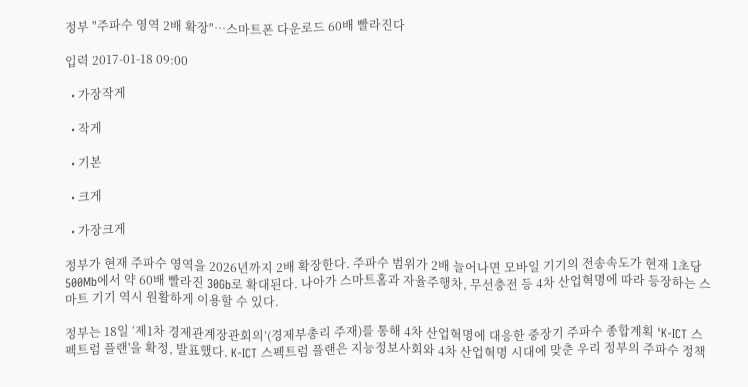정부 "주파수 영역 2배 확장"…스마트폰 다운로드 60배 빨라진다

입력 2017-01-18 09:00

  • 가장작게

  • 작게

  • 기본

  • 크게

  • 가장크게

정부가 현재 주파수 영역을 2026년까지 2배 확장한다. 주파수 범위가 2배 늘어나면 모바일 기기의 전송속도가 현재 1초당 500Mb에서 약 60배 빨라진 30Gb로 확대된다. 나아가 스마트홈과 자율주행차, 무선충전 등 4차 산업혁명에 따라 등장하는 스마트 기기 역시 원활하게 이용할 수 있다.

정부는 18일 ‘제1차 경제관계장관회의’(경제부총리 주재)를 통해 4차 산업혁명에 대응한 중장기 주파수 종합계획 'K-ICT 스펙트럼 플랜'을 확정, 발표했다. K-ICT 스펙트럼 플랜은 지능정보사회와 4차 산업혁명 시대에 맞춘 우리 정부의 주파수 정책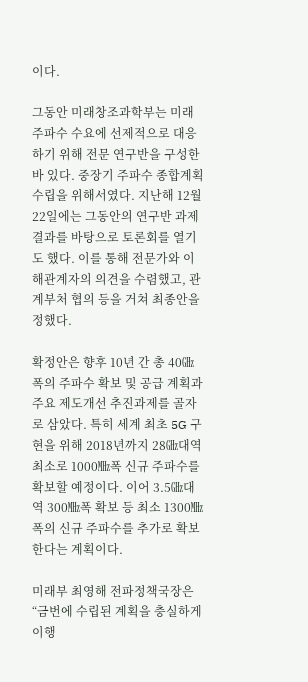이다.

그동안 미래창조과학부는 미래 주파수 수요에 선제적으로 대응하기 위해 전문 연구반을 구성한 바 있다. 중장기 주파수 종합계획 수립을 위해서였다. 지난해 12월 22일에는 그동안의 연구반 과제결과를 바탕으로 토론회를 열기도 했다. 이를 통해 전문가와 이해관계자의 의견을 수렴했고, 관계부처 협의 등을 거쳐 최종안을 정했다.

확정안은 향후 10년 간 총 40㎓폭의 주파수 확보 및 공급 계획과 주요 제도개선 추진과제를 골자로 삼았다. 특히 세계 최초 5G 구현을 위해 2018년까지 28㎓대역 최소로 1000㎒폭 신규 주파수를 확보할 예정이다. 이어 3.5㎓대역 300㎒폭 확보 등 최소 1300㎒폭의 신규 주파수를 추가로 확보한다는 계획이다.

미래부 최영해 전파정책국장은 “금번에 수립된 계획을 충실하게 이행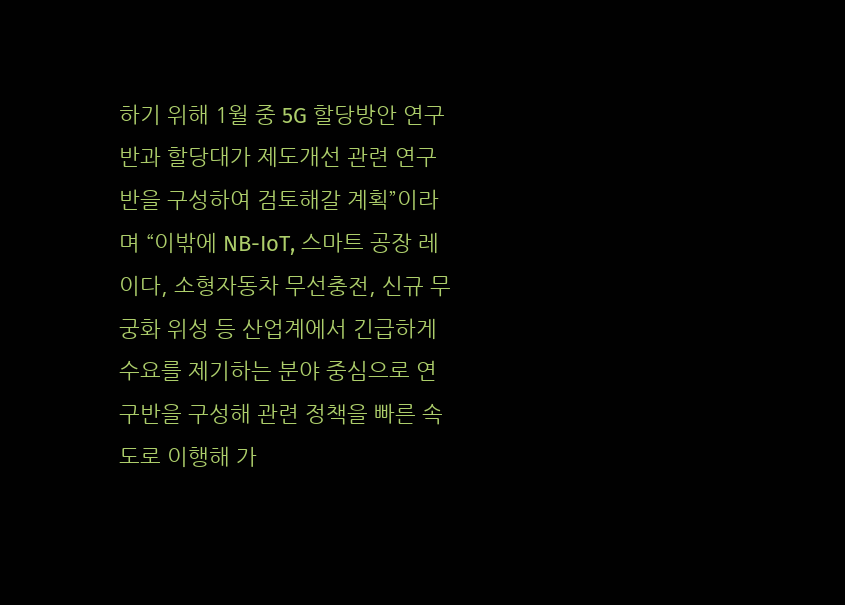하기 위해 1월 중 5G 할당방안 연구반과 할당대가 제도개선 관련 연구반을 구성하여 검토해갈 계획”이라며 “이밖에 NB-IoT, 스마트 공장 레이다, 소형자동차 무선충전, 신규 무궁화 위성 등 산업계에서 긴급하게 수요를 제기하는 분야 중심으로 연구반을 구성해 관련 정책을 빠른 속도로 이행해 가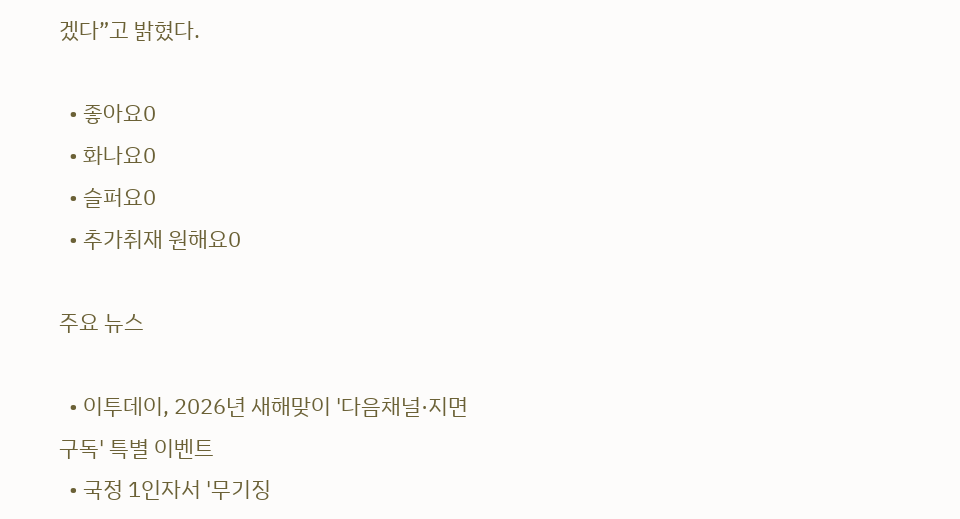겠다”고 밝혔다.

  • 좋아요0
  • 화나요0
  • 슬퍼요0
  • 추가취재 원해요0

주요 뉴스

  • 이투데이, 2026년 새해맞이 '다음채널·지면 구독' 특별 이벤트
  • 국정 1인자서 '무기징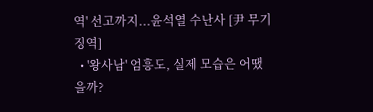역' 선고까지...윤석열 수난사 [尹 무기징역]
  • '왕사남' 엄흥도, 실제 모습은 어땠을까?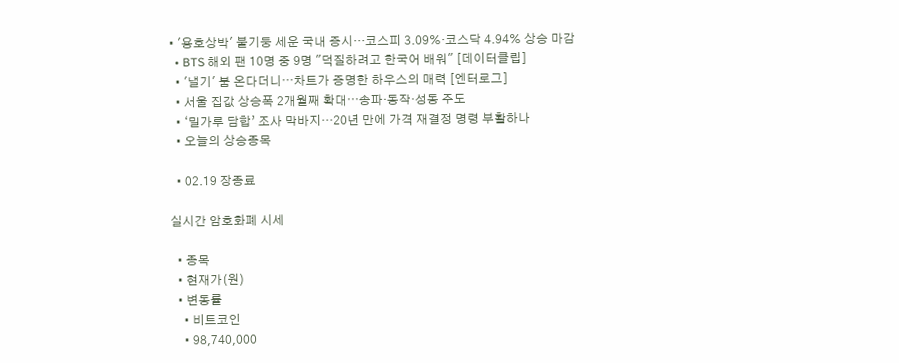• '용호상박' 불기둥 세운 국내 증시…코스피 3.09%·코스닥 4.94% 상승 마감
  • BTS 해외 팬 10명 중 9명 "덕질하려고 한국어 배워" [데이터클립]
  • '낼기' 붐 온다더니⋯차트가 증명한 하우스의 매력 [엔터로그]
  • 서울 집값 상승폭 2개월째 확대⋯송파·동작·성동 주도
  • ‘밀가루 담합’ 조사 막바지…20년 만에 가격 재결정 명령 부활하나
  • 오늘의 상승종목

  • 02.19 장종료

실시간 암호화폐 시세

  • 종목
  • 현재가(원)
  • 변동률
    • 비트코인
    • 98,740,000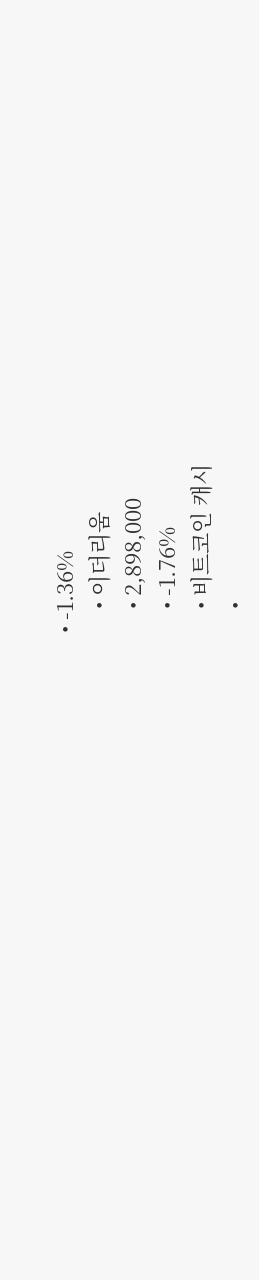• -1.36%
    • 이더리움
    • 2,898,000
    • -1.76%
    • 비트코인 캐시
    •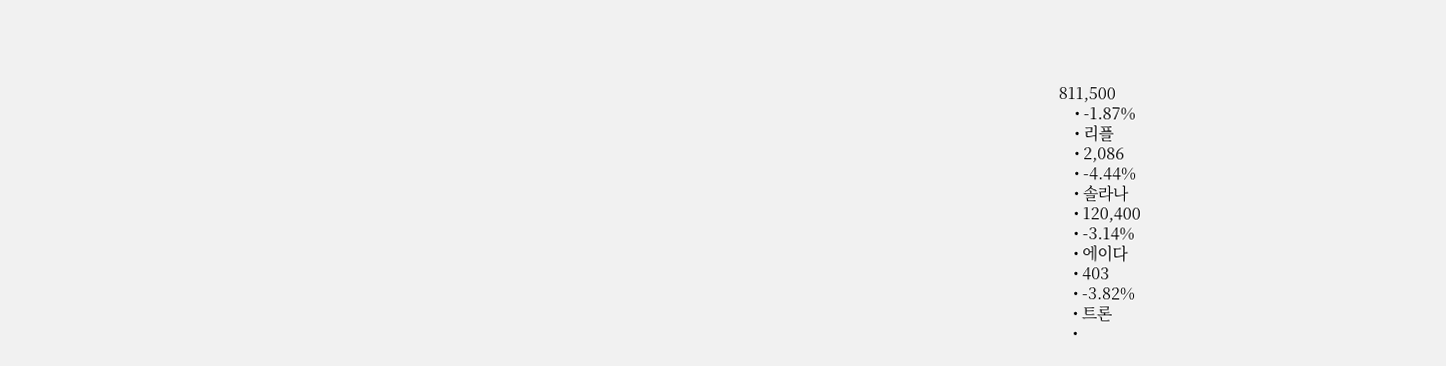811,500
    • -1.87%
    • 리플
    • 2,086
    • -4.44%
    • 솔라나
    • 120,400
    • -3.14%
    • 에이다
    • 403
    • -3.82%
    • 트론
    •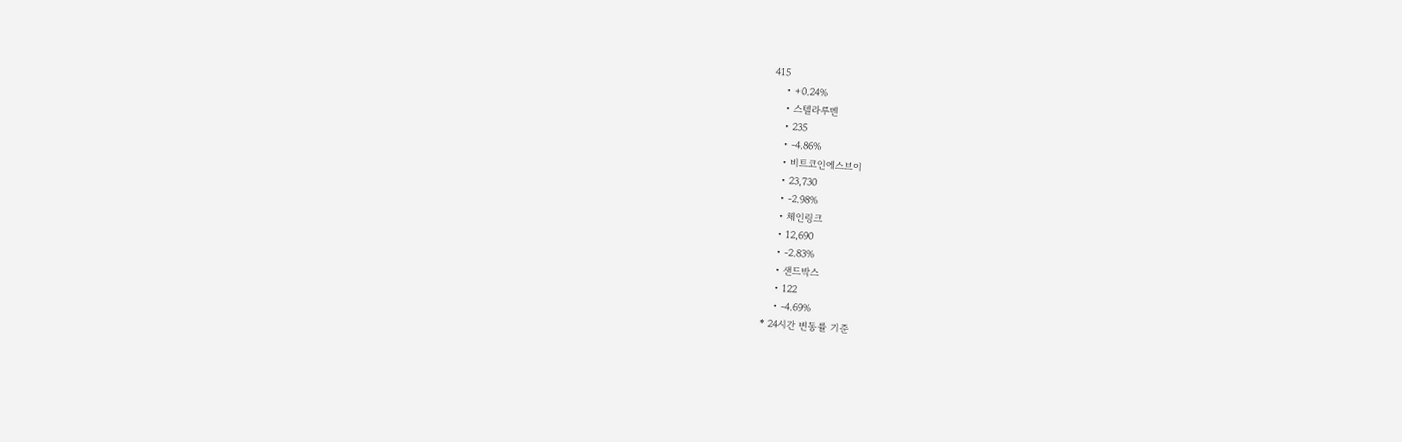415
    • +0.24%
    • 스텔라루멘
    • 235
    • -4.86%
    • 비트코인에스브이
    • 23,730
    • -2.98%
    • 체인링크
    • 12,690
    • -2.83%
    • 샌드박스
    • 122
    • -4.69%
* 24시간 변동률 기준